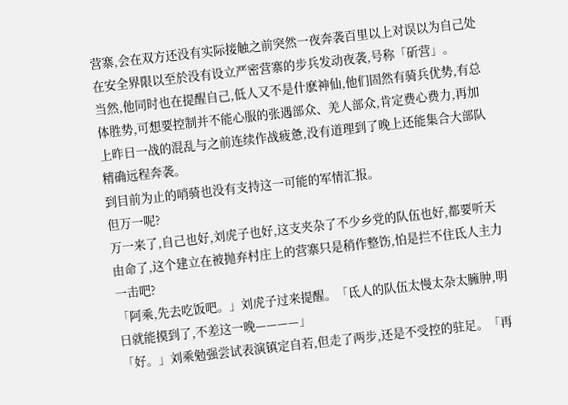营寨,会在双方还没有实际接触之前突然一夜奔袭百里以上对误以为自己处在安全界限以至於没有设立严密营寨的步兵发动夜袭,号称「斫营」。
当然,他同时也在提醒自己,低人又不是什麽神仙,他们固然有骑兵优势,有总体胜势,可想要控制并不能心服的张遇部众、羌人部众,肯定费心费力,再加上昨日一战的混乱与之前连续作战疲惫,没有道理到了晚上还能集合大部队精确远程奔袭。
到目前为止的哨骑也没有支持这一可能的军情汇报。
但万一呢?
万一来了,自己也好,刘虎子也好,这支夹杂了不少乡党的队伍也好,都要听天由命了,这个建立在被抛弃村庄上的营寨只是稍作整饬,怕是拦不住氐人主力一击吧?
「阿乘,先去吃饭吧。」刘虎子过来提醒。「氐人的队伍太慢太杂太臃肿,明日就能摸到了,不差这一晚————」
「好。」刘乘勉强尝试表演镇定自若,但走了两步,还是不受控的驻足。「再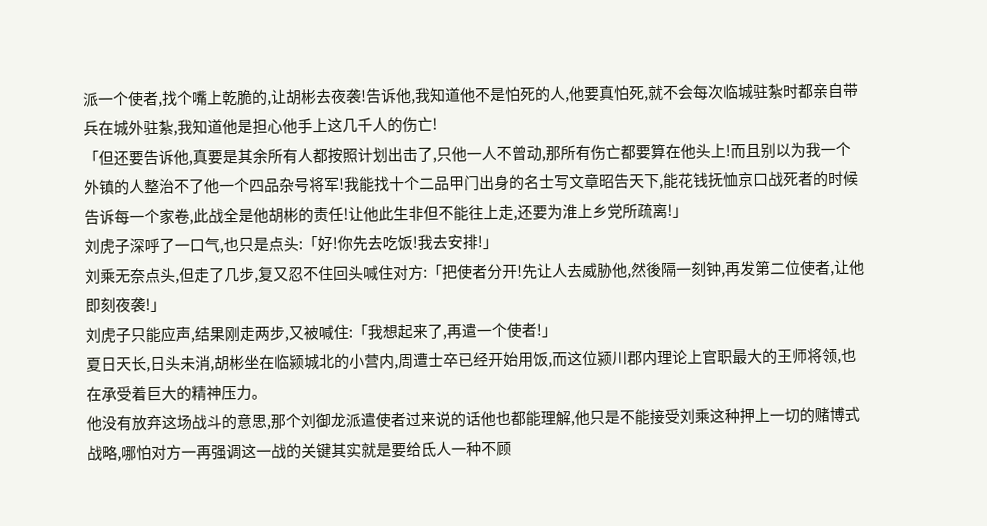派一个使者,找个嘴上乾脆的,让胡彬去夜袭!告诉他,我知道他不是怕死的人,他要真怕死,就不会每次临城驻紮时都亲自带兵在城外驻紮,我知道他是担心他手上这几千人的伤亡!
「但还要告诉他,真要是其余所有人都按照计划出击了,只他一人不曾动,那所有伤亡都要算在他头上!而且别以为我一个外镇的人整治不了他一个四品杂号将军!我能找十个二品甲门出身的名士写文章昭告天下,能花钱抚恤京口战死者的时候告诉每一个家卷,此战全是他胡彬的责任!让他此生非但不能往上走,还要为淮上乡党所疏离!」
刘虎子深呼了一口气,也只是点头:「好!你先去吃饭!我去安排!」
刘乘无奈点头,但走了几步,复又忍不住回头喊住对方:「把使者分开!先让人去威胁他,然後隔一刻钟,再发第二位使者,让他即刻夜袭!」
刘虎子只能应声,结果刚走两步,又被喊住:「我想起来了,再遣一个使者!」
夏日天长,日头未消,胡彬坐在临颍城北的小营内,周遭士卒已经开始用饭,而这位颍川郡内理论上官职最大的王师将领,也在承受着巨大的精神压力。
他没有放弃这场战斗的意思,那个刘御龙派遣使者过来说的话他也都能理解,他只是不能接受刘乘这种押上一切的赌博式战略,哪怕对方一再强调这一战的关键其实就是要给氐人一种不顾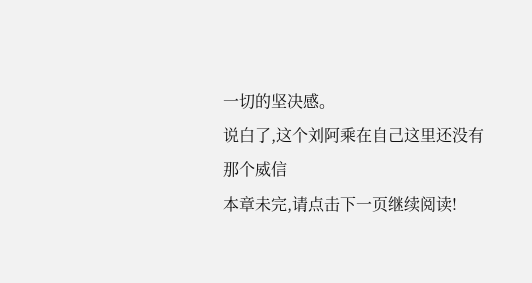一切的坚决感。
说白了,这个刘阿乘在自己这里还没有那个威信
本章未完,请点击下一页继续阅读!